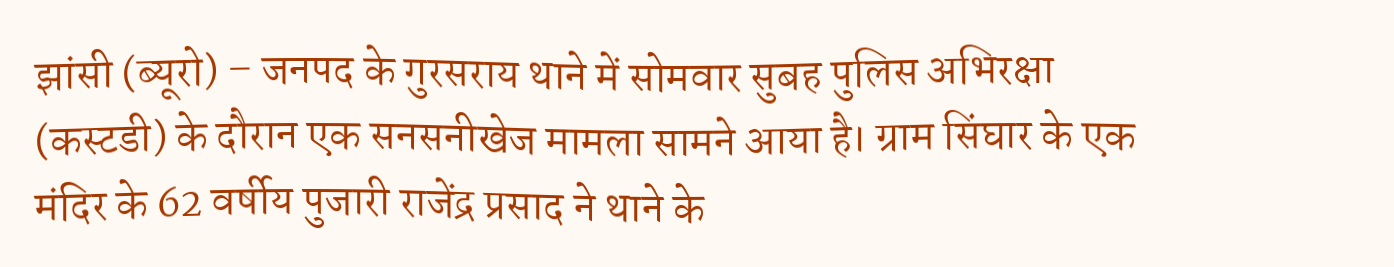झांसी (ब्यूरो) – जनपद के गुरसराय थाने में सोमवार सुबह पुलिस अभिरक्षा (कस्टडी) के दौरान एक सनसनीखेज मामला सामने आया है। ग्राम सिंघार के एक मंदिर के 62 वर्षीय पुजारी राजेंद्र प्रसाद ने थाने के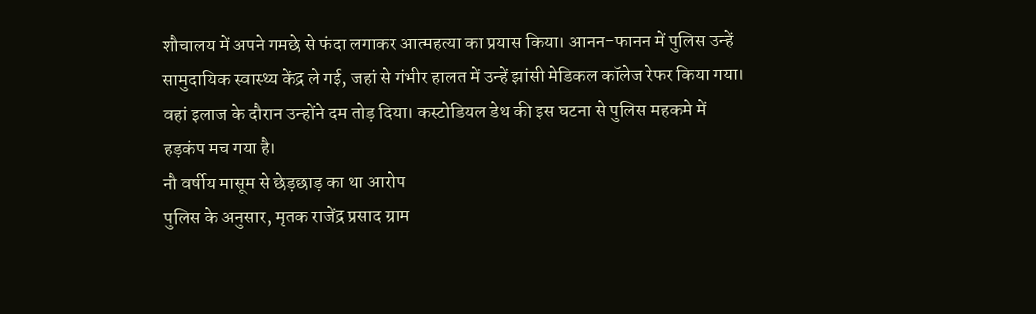शौचालय में अपने गमछे से फंदा लगाकर आत्महत्या का प्रयास किया। आनन-फानन में पुलिस उन्हें सामुदायिक स्वास्थ्य केंद्र ले गई, जहां से गंभीर हालत में उन्हें झांसी मेडिकल कॉलेज रेफर किया गया। वहां इलाज के दौरान उन्होंने दम तोड़ दिया। कस्टोडियल डेथ की इस घटना से पुलिस महकमे में हड़कंप मच गया है।
नौ वर्षीय मासूम से छेड़छाड़ का था आरोप
पुलिस के अनुसार, मृतक राजेंद्र प्रसाद ग्राम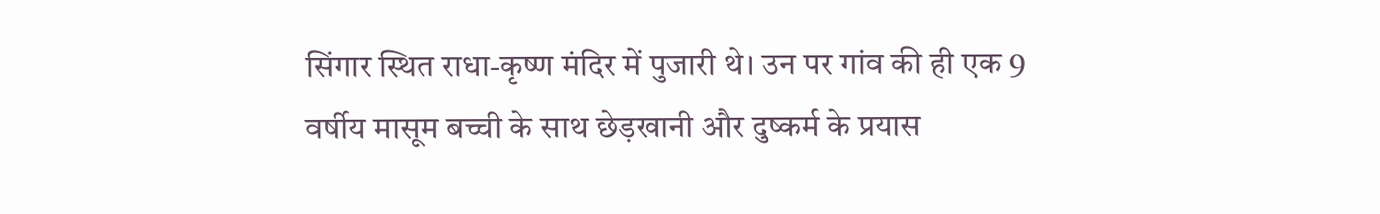सिंगार स्थित राधा-कृष्ण मंदिर में पुजारी थे। उन पर गांव की ही एक 9 वर्षीय मासूम बच्ची के साथ छेड़खानी और दुष्कर्म के प्रयास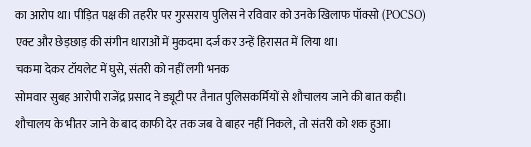का आरोप था। पीड़ित पक्ष की तहरीर पर गुरसराय पुलिस ने रविवार को उनके खिलाफ पॉक्सो (POCSO) एक्ट और छेड़छाड़ की संगीन धाराओं में मुकदमा दर्ज कर उन्हें हिरासत में लिया था।
चकमा देकर टॉयलेट में घुसे, संतरी को नहीं लगी भनक
सोमवार सुबह आरोपी राजेंद्र प्रसाद ने ड्यूटी पर तैनात पुलिसकर्मियों से शौचालय जाने की बात कही। शौचालय के भीतर जाने के बाद काफी देर तक जब वे बाहर नहीं निकले, तो संतरी को शक हुआ।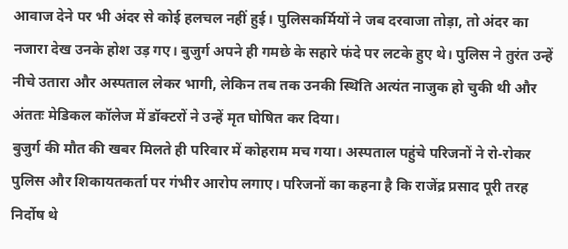आवाज देने पर भी अंदर से कोई हलचल नहीं हुई। पुलिसकर्मियों ने जब दरवाजा तोड़ा, तो अंदर का नजारा देख उनके होश उड़ गए। बुजुर्ग अपने ही गमछे के सहारे फंदे पर लटके हुए थे। पुलिस ने तुरंत उन्हें नीचे उतारा और अस्पताल लेकर भागी, लेकिन तब तक उनकी स्थिति अत्यंत नाजुक हो चुकी थी और अंततः मेडिकल कॉलेज में डॉक्टरों ने उन्हें मृत घोषित कर दिया।
बुजुर्ग की मौत की खबर मिलते ही परिवार में कोहराम मच गया। अस्पताल पहुंचे परिजनों ने रो-रोकर पुलिस और शिकायतकर्ता पर गंभीर आरोप लगाए। परिजनों का कहना है कि राजेंद्र प्रसाद पूरी तरह निर्दोष थे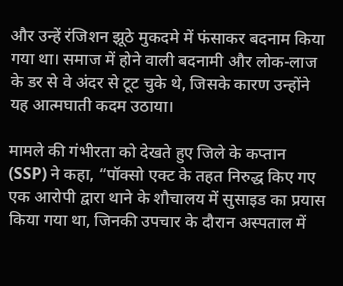और उन्हें रंजिशन झूठे मुकदमे में फंसाकर बदनाम किया गया था। समाज में होने वाली बदनामी और लोक-लाज के डर से वे अंदर से टूट चुके थे, जिसके कारण उन्होंने यह आत्मघाती कदम उठाया।

मामले की गंभीरता को देखते हुए जिले के कप्तान (SSP) ने कहा, “पॉक्सो एक्ट के तहत निरुद्ध किए गए एक आरोपी द्वारा थाने के शौचालय में सुसाइड का प्रयास किया गया था, जिनकी उपचार के दौरान अस्पताल में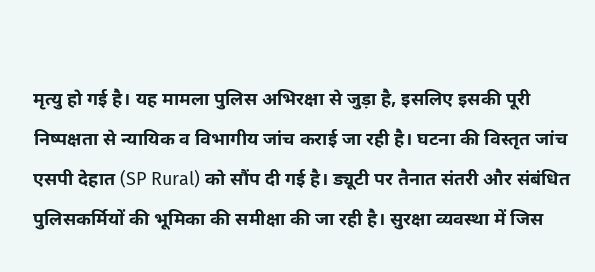मृत्यु हो गई है। यह मामला पुलिस अभिरक्षा से जुड़ा है, इसलिए इसकी पूरी निष्पक्षता से न्यायिक व विभागीय जांच कराई जा रही है। घटना की विस्तृत जांच एसपी देहात (SP Rural) को सौंप दी गई है। ड्यूटी पर तैनात संतरी और संबंधित पुलिसकर्मियों की भूमिका की समीक्षा की जा रही है। सुरक्षा व्यवस्था में जिस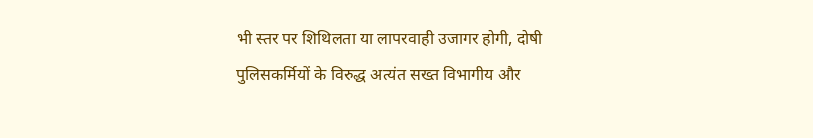भी स्तर पर शिथिलता या लापरवाही उजागर होगी, दोषी पुलिसकर्मियों के विरुद्ध अत्यंत सख्त विभागीय और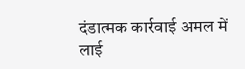दंडात्मक कार्रवाई अमल में लाई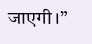जाएगी।”